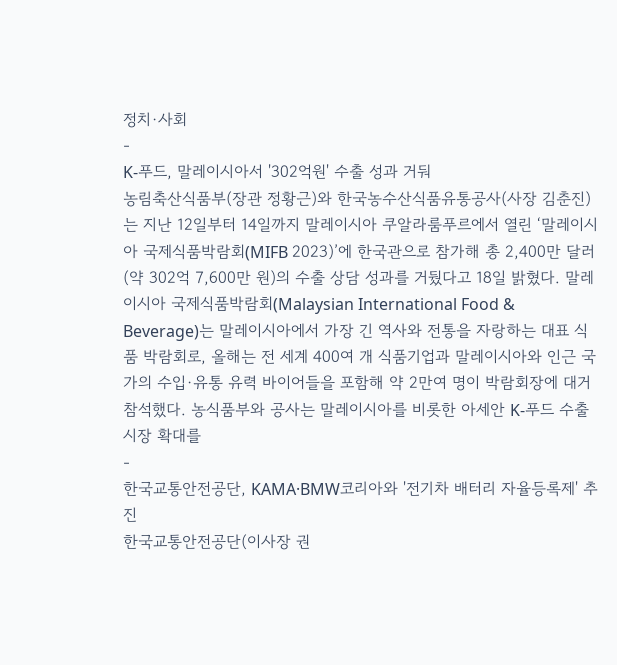정치·사회
-
K-푸드, 말레이시아서 '302억원' 수출 성과 거둬
농림축산식품부(장관 정황근)와 한국농수산식품유통공사(사장 김춘진)는 지난 12일부터 14일까지 말레이시아 쿠알라룸푸르에서 열린 ‘말레이시아 국제식품박람회(MIFB 2023)’에 한국관으로 참가해 총 2,400만 달러(약 302억 7,600만 원)의 수출 상담 성과를 거뒀다고 18일 밝혔다. 말레이시아 국제식품박람회(Malaysian International Food & Beverage)는 말레이시아에서 가장 긴 역사와 전통을 자랑하는 대표 식품 박람회로, 올해는 전 세계 400여 개 식품기업과 말레이시아와 인근 국가의 수입·유통 유력 바이어들을 포함해 약 2만여 명이 박람회장에 대거 참석했다. 농식품부와 공사는 말레이시아를 비롯한 아세안 K-푸드 수출시장 확대를
-
한국교통안전공단, KAMA·BMW코리아와 '전기차 배터리 자율등록제' 추진
한국교통안전공단(이사장 권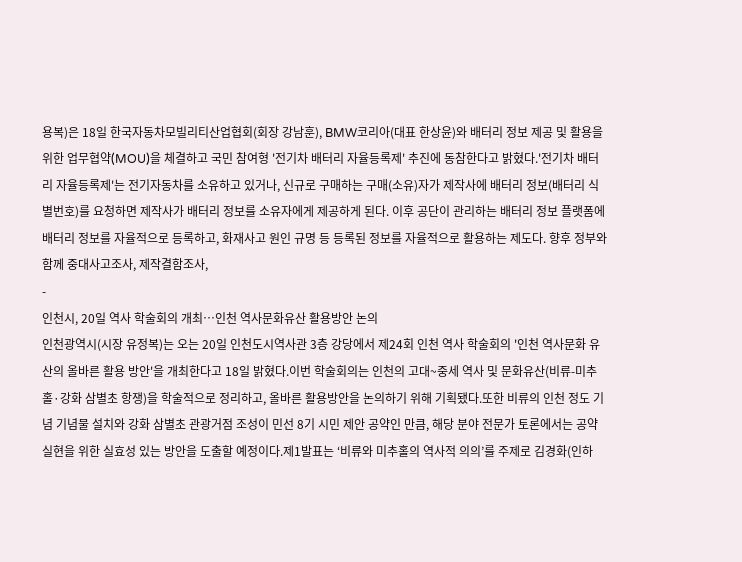용복)은 18일 한국자동차모빌리티산업협회(회장 강남훈), BMW코리아(대표 한상윤)와 배터리 정보 제공 및 활용을 위한 업무협약(MOU)을 체결하고 국민 참여형 '전기차 배터리 자율등록제' 추진에 동참한다고 밝혔다.'전기차 배터리 자율등록제'는 전기자동차를 소유하고 있거나, 신규로 구매하는 구매(소유)자가 제작사에 배터리 정보(배터리 식별번호)를 요청하면 제작사가 배터리 정보를 소유자에게 제공하게 된다. 이후 공단이 관리하는 배터리 정보 플랫폼에 배터리 정보를 자율적으로 등록하고, 화재사고 원인 규명 등 등록된 정보를 자율적으로 활용하는 제도다. 향후 정부와 함께 중대사고조사, 제작결함조사,
-
인천시, 20일 역사 학술회의 개최…인천 역사문화유산 활용방안 논의
인천광역시(시장 유정복)는 오는 20일 인천도시역사관 3층 강당에서 제24회 인천 역사 학술회의 '인천 역사문화 유산의 올바른 활용 방안'을 개최한다고 18일 밝혔다.이번 학술회의는 인천의 고대~중세 역사 및 문화유산(비류-미추홀·강화 삼별초 항쟁)을 학술적으로 정리하고, 올바른 활용방안을 논의하기 위해 기획됐다.또한 비류의 인천 정도 기념 기념물 설치와 강화 삼별초 관광거점 조성이 민선 8기 시민 제안 공약인 만큼, 해당 분야 전문가 토론에서는 공약 실현을 위한 실효성 있는 방안을 도출할 예정이다.제1발표는 ‘비류와 미추홀의 역사적 의의’를 주제로 김경화(인하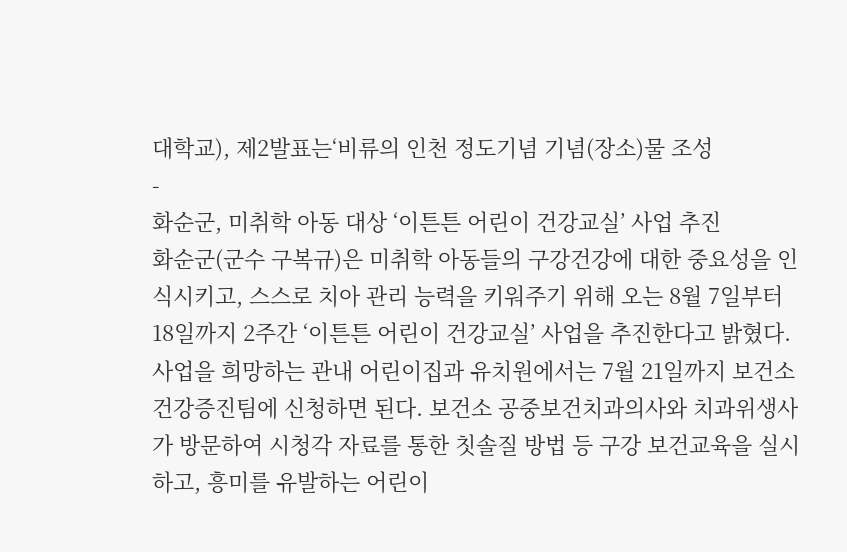대학교), 제2발표는‘비류의 인천 정도기념 기념(장소)물 조성
-
화순군, 미취학 아동 대상 ‘이튼튼 어린이 건강교실’ 사업 추진
화순군(군수 구복규)은 미취학 아동들의 구강건강에 대한 중요성을 인식시키고, 스스로 치아 관리 능력을 키워주기 위해 오는 8월 7일부터 18일까지 2주간 ‘이튼튼 어린이 건강교실’ 사업을 추진한다고 밝혔다. 사업을 희망하는 관내 어린이집과 유치원에서는 7월 21일까지 보건소 건강증진팀에 신청하면 된다. 보건소 공중보건치과의사와 치과위생사가 방문하여 시청각 자료를 통한 칫솔질 방법 등 구강 보건교육을 실시하고, 흥미를 유발하는 어린이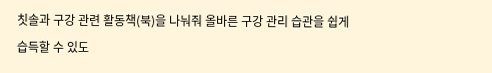칫솔과 구강 관련 활동책(북)을 나눠줘 올바른 구강 관리 습관을 쉽게 습득할 수 있도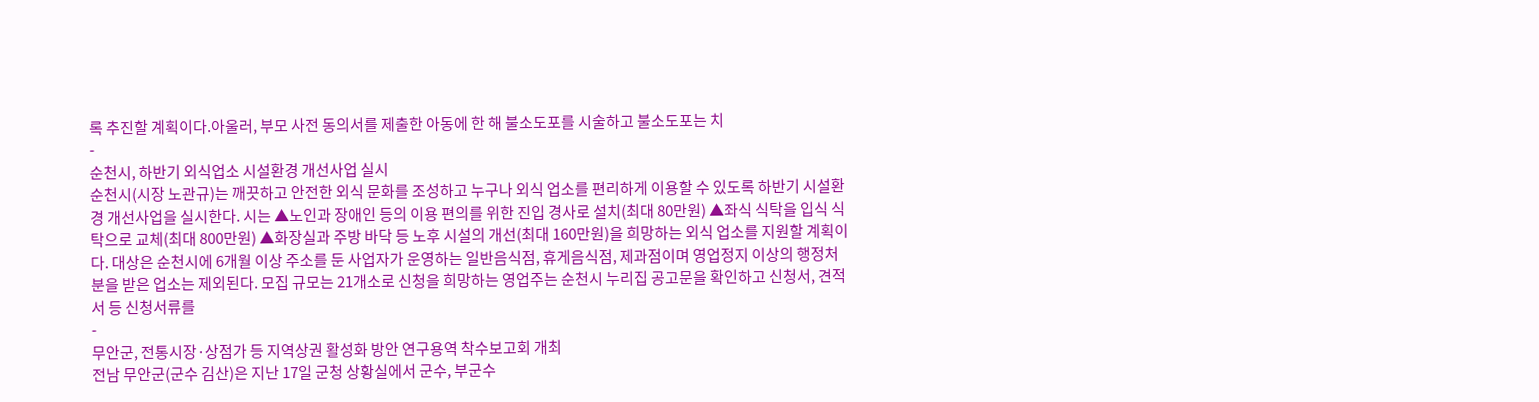록 추진할 계획이다.아울러, 부모 사전 동의서를 제출한 아동에 한 해 불소도포를 시술하고 불소도포는 치
-
순천시, 하반기 외식업소 시설환경 개선사업 실시
순천시(시장 노관규)는 깨끗하고 안전한 외식 문화를 조성하고 누구나 외식 업소를 편리하게 이용할 수 있도록 하반기 시설환경 개선사업을 실시한다. 시는 ▲노인과 장애인 등의 이용 편의를 위한 진입 경사로 설치(최대 80만원) ▲좌식 식탁을 입식 식탁으로 교체(최대 800만원) ▲화장실과 주방 바닥 등 노후 시설의 개선(최대 160만원)을 희망하는 외식 업소를 지원할 계획이다. 대상은 순천시에 6개월 이상 주소를 둔 사업자가 운영하는 일반음식점, 휴게음식점, 제과점이며 영업정지 이상의 행정처분을 받은 업소는 제외된다. 모집 규모는 21개소로 신청을 희망하는 영업주는 순천시 누리집 공고문을 확인하고 신청서, 견적서 등 신청서류를
-
무안군, 전통시장·상점가 등 지역상권 활성화 방안 연구용역 착수보고회 개최
전남 무안군(군수 김산)은 지난 17일 군청 상황실에서 군수, 부군수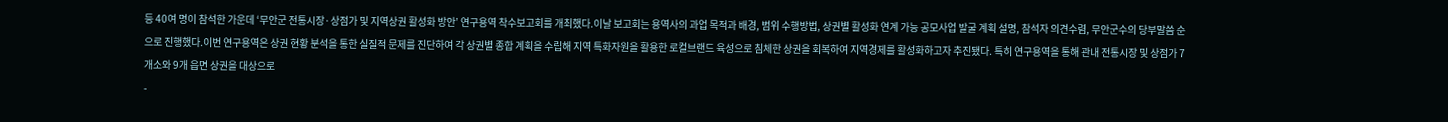등 40여 명이 참석한 가운데 ‘무안군 전통시장·상점가 및 지역상권 활성화 방안’ 연구용역 착수보고회를 개최했다.이날 보고회는 용역사의 과업 목적과 배경, 범위 수행방법, 상권별 활성화 연계 가능 공모사업 발굴 계획 설명, 참석자 의견수렴, 무안군수의 당부말씀 순으로 진행했다.이번 연구용역은 상권 현황 분석을 통한 실질적 문제를 진단하여 각 상권별 종합 계획을 수립해 지역 특화자원을 활용한 로컬브랜드 육성으로 침체한 상권을 회복하여 지역경제를 활성화하고자 추진됐다. 특히 연구용역을 통해 관내 전통시장 및 상점가 7개소와 9개 읍면 상권을 대상으로
-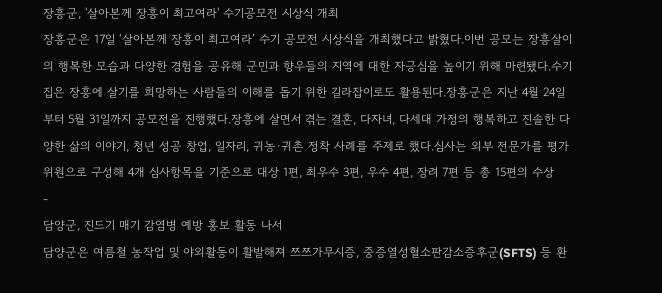장흥군, '살아본께 장흥이 최고여라' 수기공모전 시상식 개최
장흥군은 17일 ‘살아본께 장흥이 최고여라’ 수기 공모전 시상식을 개최했다고 밝혔다.이번 공모는 장흥살이의 행복한 모습과 다양한 경험을 공유해 군민과 향우들의 지역에 대한 자긍심을 높이기 위해 마련됐다.수기집은 장흥에 살기를 희망하는 사람들의 이해를 돕기 위한 길라잡이로도 활용된다.장흥군은 지난 4월 24일부터 5월 31일까지 공모전을 진행했다.장흥에 살면서 겪는 결혼, 다자녀, 다세대 가정의 행복하고 진솔한 다양한 삶의 이야기, 청년 성공 창업, 일자리, 귀농·귀촌 정착 사례를 주제로 했다.심사는 외부 전문가를 평가위원으로 구성해 4개 심사항목을 기준으로 대상 1편, 최우수 3편, 우수 4편, 장려 7편 등 총 15편의 수상
-
담양군, 진드기 매기 감염병 예방 홍보 활동 나서
담양군은 여름철 농작업 및 야외활동이 활발해져 쯔쯔가무시증, 중증열성혈소판감소증후군(SFTS) 등 환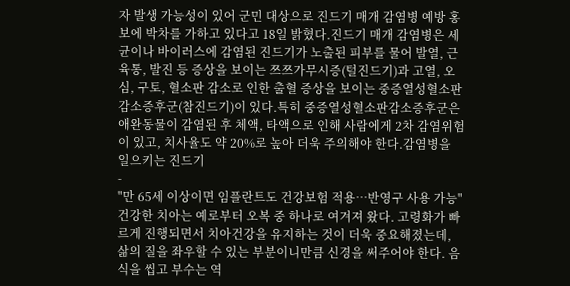자 발생 가능성이 있어 군민 대상으로 진드기 매개 감염병 예방 홍보에 박차를 가하고 있다고 18일 밝혔다.진드기 매개 감염병은 세균이나 바이러스에 감염된 진드기가 노출된 피부를 물어 발열, 근육통, 발진 등 증상을 보이는 쯔쯔가무시증(털진드기)과 고열, 오심, 구토, 혈소판 감소로 인한 출혈 증상을 보이는 중증열성혈소판감소증후군(참진드기)이 있다.특히 중증열성혈소판감소증후군은 애완동물이 감염된 후 체액, 타액으로 인해 사람에게 2차 감염위험이 있고, 치사율도 약 20%로 높아 더욱 주의해야 한다.감염병을 일으키는 진드기
-
"만 65세 이상이면 임플란트도 건강보험 적용…반영구 사용 가능"
건강한 치아는 예로부터 오복 중 하나로 여겨져 왔다. 고령화가 빠르게 진행되면서 치아건강을 유지하는 것이 더욱 중요해졌는데, 삶의 질을 좌우할 수 있는 부분이니만큼 신경을 써주어야 한다. 음식을 씹고 부수는 역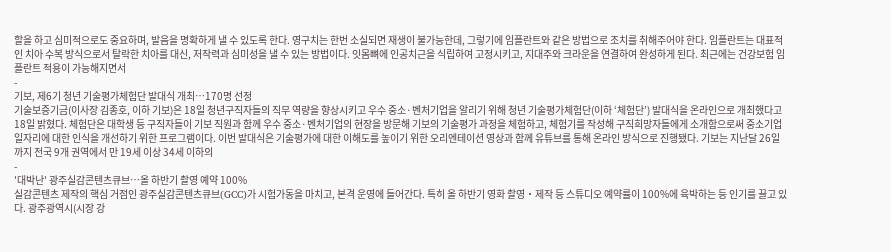할을 하고 심미적으로도 중요하며, 발음을 명확하게 낼 수 있도록 한다. 영구치는 한번 소실되면 재생이 불가능한데, 그렇기에 임플란트와 같은 방법으로 조치를 취해주어야 한다. 임플란트는 대표적인 치아 수복 방식으로서 탈락한 치아를 대신, 저작력과 심미성을 낼 수 있는 방법이다. 잇몸뼈에 인공치근을 식립하여 고정시키고, 지대주와 크라운을 연결하여 완성하게 된다. 최근에는 건강보험 임플란트 적용이 가능해지면서
-
기보, 제6기 청년 기술평가체험단 발대식 개최…170명 선정
기술보증기금(이사장 김종호, 이하 기보)은 18일 청년구직자들의 직무 역량을 향상시키고 우수 중소·벤처기업을 알리기 위해 청년 기술평가체험단(이하 ‘체험단’) 발대식을 온라인으로 개최했다고 18일 밝혔다. 체험단은 대학생 등 구직자들이 기보 직원과 함께 우수 중소·벤처기업의 현장을 방문해 기보의 기술평가 과정을 체험하고, 체험기를 작성해 구직희망자들에게 소개함으로써 중소기업 일자리에 대한 인식을 개선하기 위한 프로그램이다. 이번 발대식은 기술평가에 대한 이해도를 높이기 위한 오리엔테이션 영상과 함께 유튜브를 통해 온라인 방식으로 진행됐다. 기보는 지난달 26일까지 전국 9개 권역에서 만 19세 이상 34세 이하의
-
'대박난' 광주실감콘텐츠큐브…올 하반기 촬영 예약 100%
실감콘텐츠 제작의 핵심 거점인 광주실감콘텐츠큐브(GCC)가 시험가동을 마치고, 본격 운영에 들어간다. 특히 올 하반기 영화 촬영‧제작 등 스튜디오 예약률이 100%에 육박하는 등 인기를 끌고 있다. 광주광역시(시장 강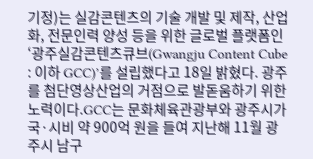기정)는 실감콘텐츠의 기술 개발 및 제작, 산업화, 전문인력 양성 등을 위한 글로벌 플랫폼인 ‘광주실감콘텐츠큐브(Gwangju Content Cube : 이하 GCC)’를 설립했다고 18일 밝혔다. 광주를 첨단영상산업의 거점으로 발돋움하기 위한 노력이다.GCC는 문화체육관광부와 광주시가 국·시비 약 900억 원을 들여 지난해 11월 광주시 남구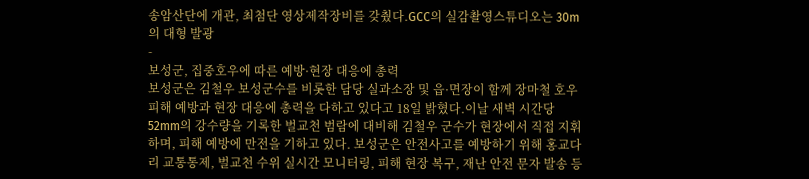송암산단에 개관, 최첨단 영상제작장비를 갖췄다.GCC의 실감촬영스튜디오는 30m의 대형 발광
-
보성군, 집중호우에 따른 예방·현장 대응에 총력
보성군은 김철우 보성군수를 비롯한 담당 실과소장 및 읍·면장이 함께 장마철 호우 피해 예방과 현장 대응에 총력을 다하고 있다고 18일 밝혔다.이날 새벽 시간당 52mm의 강수량을 기록한 벌교천 범람에 대비해 김철우 군수가 현장에서 직접 지휘하며, 피해 예방에 만전을 기하고 있다. 보성군은 안전사고를 예방하기 위해 홍교다리 교통통제, 벌교천 수위 실시간 모니터링, 피해 현장 복구, 재난 안전 문자 발송 등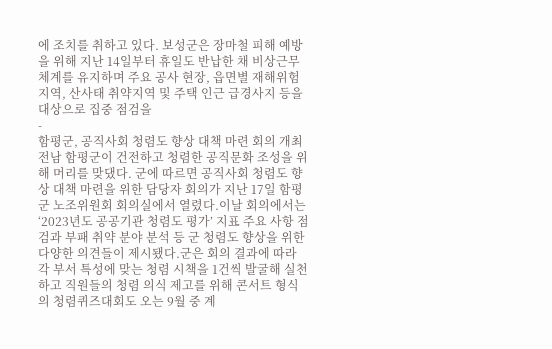에 조치를 취하고 있다. 보성군은 장마철 피해 예방을 위해 지난 14일부터 휴일도 반납한 채 비상근무 체계를 유지하며 주요 공사 현장, 읍면별 재해위험지역, 산사태 취약지역 및 주택 인근 급경사지 등을 대상으로 집중 점검을
-
함평군, 공직사회 청렴도 향상 대책 마련 회의 개최
전남 함평군이 건전하고 청렴한 공직문화 조성을 위해 머리를 맞댔다. 군에 따르면 공직사회 청렴도 향상 대책 마련을 위한 담당자 회의가 지난 17일 함평군 노조위원회 회의실에서 열렸다.이날 회의에서는 ‘2023년도 공공기관 청렴도 평가’ 지표 주요 사항 점검과 부패 취약 분야 분석 등 군 청렴도 향상을 위한 다양한 의견들이 제시됐다.군은 회의 결과에 따라 각 부서 특성에 맞는 청렴 시책을 1건씩 발굴해 실천하고 직원들의 청렴 의식 제고를 위해 콘서트 형식의 청렴퀴즈대회도 오는 9월 중 계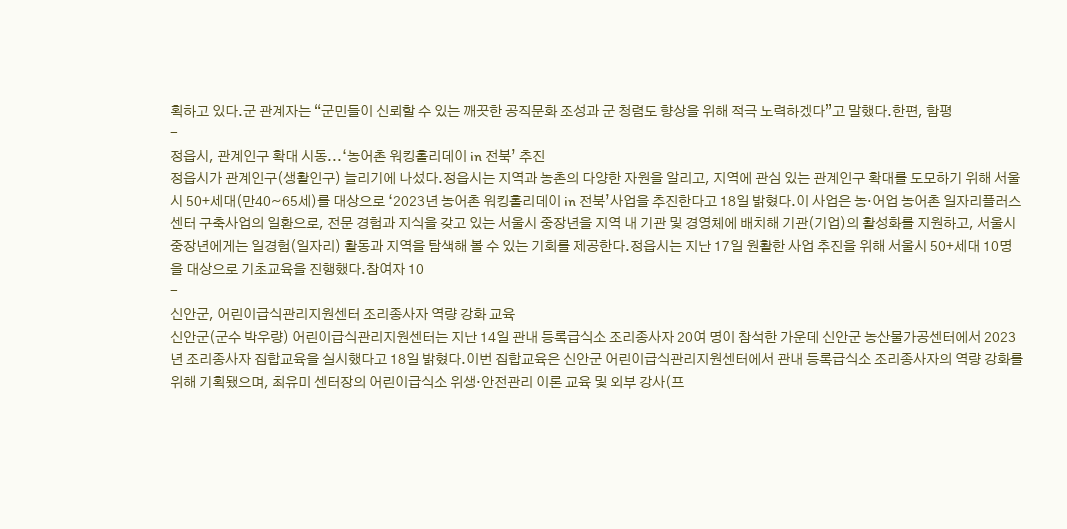획하고 있다.군 관계자는 “군민들이 신뢰할 수 있는 깨끗한 공직문화 조성과 군 청렴도 향상을 위해 적극 노력하겠다”고 말했다.한편, 함평
-
정읍시, 관계인구 확대 시동...‘농어촌 워킹홀리데이 in 전북’ 추진
정읍시가 관계인구(생활인구) 늘리기에 나섰다.정읍시는 지역과 농촌의 다양한 자원을 알리고, 지역에 관심 있는 관계인구 확대를 도모하기 위해 서울시 50+세대(만40~65세)를 대상으로 ‘2023년 농어촌 워킹홀리데이 in 전북’사업을 추진한다고 18일 밝혔다.이 사업은 농·어업 농어촌 일자리플러스센터 구축사업의 일환으로, 전문 경험과 지식을 갖고 있는 서울시 중장년을 지역 내 기관 및 경영체에 배치해 기관(기업)의 활성화를 지원하고, 서울시 중장년에게는 일경험(일자리) 활동과 지역을 탐색해 볼 수 있는 기회를 제공한다.정읍시는 지난 17일 원활한 사업 추진을 위해 서울시 50+세대 10명을 대상으로 기초교육을 진행했다.참여자 10
-
신안군, 어린이급식관리지원센터 조리종사자 역량 강화 교육
신안군(군수 박우량) 어린이급식관리지원센터는 지난 14일 관내 등록급식소 조리종사자 20여 명이 참석한 가운데 신안군 농산물가공센터에서 2023년 조리종사자 집합교육을 실시했다고 18일 밝혔다.이번 집합교육은 신안군 어린이급식관리지원센터에서 관내 등록급식소 조리종사자의 역량 강화를 위해 기획됐으며, 최유미 센터장의 어린이급식소 위생·안전관리 이론 교육 및 외부 강사(프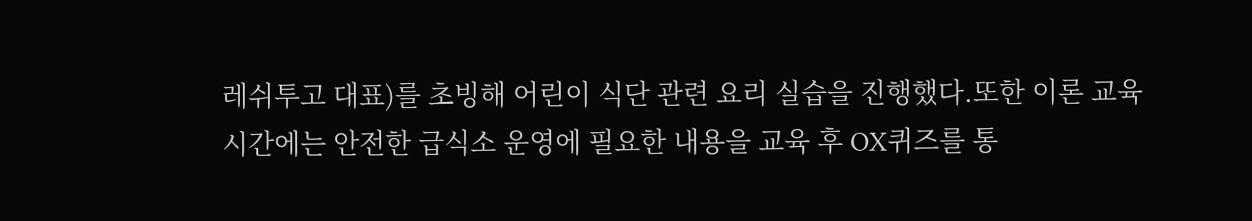레쉬투고 대표)를 초빙해 어린이 식단 관련 요리 실습을 진행했다.또한 이론 교육 시간에는 안전한 급식소 운영에 필요한 내용을 교육 후 OX퀴즈를 통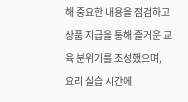해 중요한 내용을 점검하고 상품 지급을 통해 즐거운 교육 분위기를 조성했으며, 요리 실습 시간에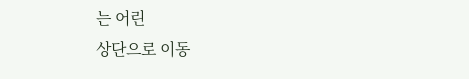는 어린
상단으로 이동